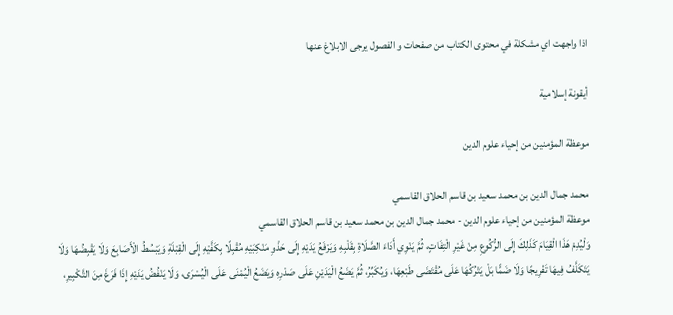اذا واجهت اي مشكلة في محتوى الكتاب من صفحات و الفصول يرجى الابلاغ عنها

أيقونة إسلامية

موعظة المؤمنين من إحياء علوم الدين

محمد جمال الدين بن محمد سعيد بن قاسم الحلاق القاسمي
موعظة المؤمنين من إحياء علوم الدين - محمد جمال الدين بن محمد سعيد بن قاسم الحلاق القاسمي
وَلْيُدِمْ هَذَا الْقِيَامَ كَذَلِكَ إِلَى الرُّكُوعِ مِنْ غَيْرِ الْتِفَاتٍ، ثُمَّ يَنْوِي أَدَاءَ الصَّلَاةِ بِقَلْبِهِ وَيَرْفَعُ يَدَيْهِ إِلَى حَذْوِ مَنْكِبَيْهِ مُقْبِلًا بِكَفَّيْهِ إِلَى الْقِبْلَةِ وَيَبْسُطُ الْأَصَابِعَ وَلَا يَقْبِضُهَا وَلَا يَتَكَلَّفُ فِيهَا تَفْرِيجًا وَلَا ضَمًّا بَلْ يَتْرُكُهَا عَلَى مُقْتَضَى طَبْعِهَا، وَيُكَبِّرُ، ثُمَّ يَضَعُ الْيَدَيْنِ عَلَى صَدْرِهِ وَيَضَعُ الْيُمْنَى عَلَى الْيُسْرَى، وَلَا يَنْفُضُ يَدَيْهِ إِذَا فَرَغَ مِنَ التَّكْبِيرِ،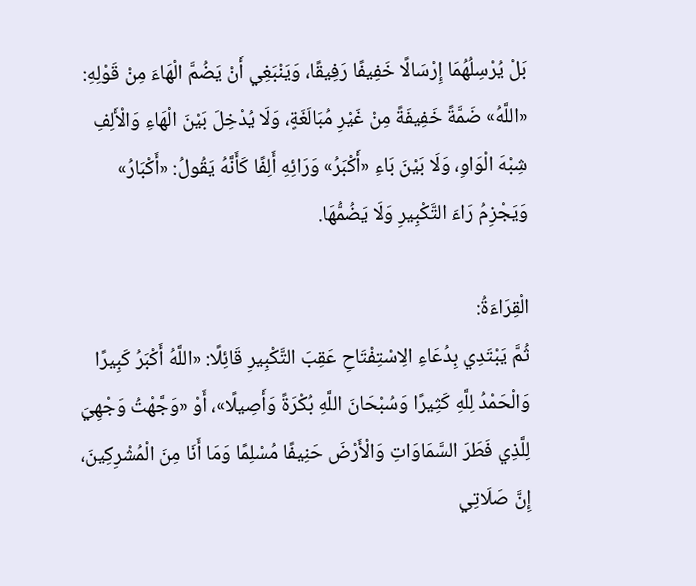بَلْ يُرْسِلُهُمَا إِرْسَالًا خَفِيفًا رَفِيقًا، وَيَنْبَغِي أَنْ يَضُمَّ الْهَاءَ مِنْ قَوْلِهِ: «اللَّهُ» ضَمَّةً خَفِيفَةً مِنْ غَيْرِ مُبَالَغَةٍ، وَلَا يُدْخِلَ بَيْنَ الْهَاءِ وَالْأَلِفِ شِبْهَ الْوَاوِ، وَلَا بَيْنَ بَاءِ «أَكْبَرُ» وَرَائِهِ أَلِفًا كَأَنَّهُ يَقُولُ: «أَكْبَارُ» وَيَجْزِمُ رَاءَ التَّكْبِيرِ وَلَا يَضُمُّهَا.

الْقِرَاءَةُ:
ثُمَّ يَبْتَدِي بِدُعَاءِ الِاسْتِفْتَاحِ عَقِبَ التَّكْبِيرِ قَائِلًا: «اللَّهُ أَكْبَرُ كَبِيرًا وَالْحَمْدُ لِلَّهِ كَثِيرًا وَسُبْحَانَ اللَّهِ بُكْرَةً وَأَصِيلًا»، أَوْ «وَجَّهْتُ وَجْهِيَ لِلَّذِي فَطَرَ السَّمَاوَاتِ وَالْأَرْضَ حَنِيفًا مُسْلِمًا وَمَا أَنَا مِنَ الْمُشْرِكِينَ، إِنَّ صَلَاتِي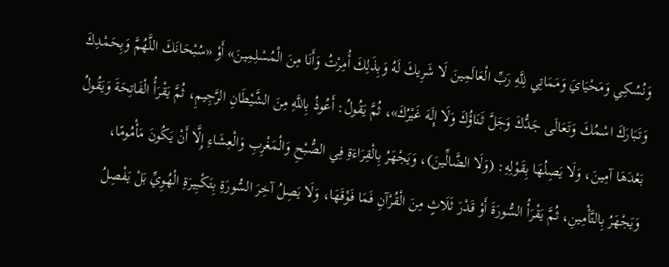وَنُسُكِي وَمَحْيَايَ وَمَمَاتِي لِلَّهِ رَبِّ الْعَالَمِينَ لَا شَرِيكَ لَهُ وَبِذَلِكَ أُمِرْتُ وَأَنَا مِنَ الْمُسْلِمِينَ» أَوْ «سُبْحَانَكَ اللَّهُمَّ وَبِحَمْدِكَ وَتَبَارَكَ اسْمُكَ وَتَعَالَى جَدُّكَ وَجَلَّ ثَنَاؤُكَ وَلَا إِلَهَ غَيْرُكَ»، ثُمَّ يَقُولُ: أَعُوذُ بِاللَّهِ مِنَ الشَّيْطَانِ الرَّجِيمِ، ثُمَّ يَقْرَأُ الْفَاتِحَةَ وَيَقُولُ بَعْدَهَا آمِينَ، وَلَا يَصِلُهَا بِقَوْلِهِ: (وَلَا الضَّالِّينَ)، وَيَجْهَرُ بِالْقِرَاءَةِ فِي الصُّبْحِ وَالْمَغْرِبِ وَالْعِشَاءِ إِلَّا أَنْ يَكُونَ مَأْمُومًا، وَيَجْهَرُ بِالتَّأْمِينِ، ثُمَّ يَقْرَأُ السُّورَةَ أَوْ قَدْرَ ثَلَاثٍ مِنَ الْقُرْآنِ فَمَا فَوْقَهَا، وَلَا يَصِلُ آخِرَ السُّورَةِ بِتَكْبِيرَةِ الْهُوِيِّ بَلْ يَفْصِلُ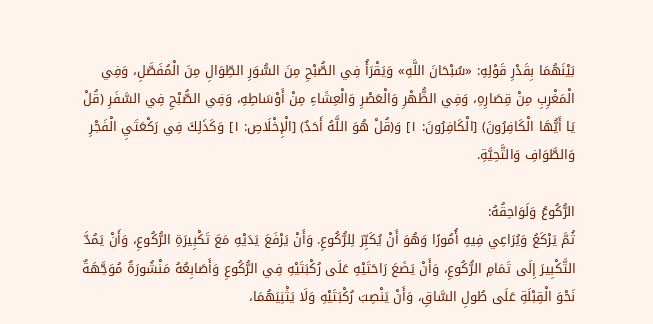بَيْنَهُمَا بِقَدْرِ قَوْلِهِ: «سُبْحَانَ اللَّهِ» وَيَقْرَأُ فِي الصُّبْحِ مِنَ السُّوَرِ الطِّوَالِ مِنَ الْمُفَصَّلِ، وَفِي الْمَغْرِبِ مِنْ قِصَارِهِ، وَفِي الظُّهْرِ وَالْعَصْرِ وَالْعِشَاءِ مِنْ أَوْسَاطِهِ، وَفِي الصُّبْحِ فِي السَّفَرِ (قُلْ يَا أَيُّهَا الْكَافِرُونَ) [الْكَافِرُونَ: ١] وَ(قُلْ هُوَ اللَّهُ أَحَدٌ) [الْإِخْلَاصِ: ١] وَكَذَلِكَ فِي رَكْعَتَيِ الْفَجْرِ وَالطَّوَافِ وَالتَّحِيَّةِ.

الرُّكُوعُ وَلَوَاحِقُهُ:
ثُمَّ يَرْكَعُ وَيُرَاعِي فِيهِ أُمُورًا وَهُوَ أَنْ يُكَبِّرَ لِلرُّكُوعِ. وَأَنْ يَرْفَعَ يَدَيْهِ مَعَ تَكْبِيرَةِ الرُّكُوعِ، وَأَنْ يَمُدَّ التَّكْبِيرَ إِلَى تَمَامِ الرُّكُوعِ، وَأَنْ يَضَعَ رَاحَتَيْهِ عَلَى رُكْبَتَيْهِ فِي الرُّكُوعِ وَأَصَابِعُهُ مَنْشُورَةٌ مُوَجَّهَةٌ نَحْوَ الْقِبْلَةِ عَلَى طُولِ السَّاقِ، وَأَنْ يَنْصِبَ رُكْبَتَيْهِ وَلَا يَثْنِيَهُمَا،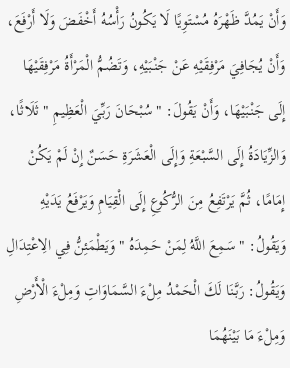وَأَنْ يَمُدَّ ظَهْرَهُ مُسْتَوِيًا لَا يَكُونُ رَأْسُهُ أَخْفَضَ وَلَا أَرْفَعَ، وَأَنْ يُجَافِيَ مَرْفِقَيْهِ عَنْ جَنْبَيْهِ، وَتَضُمُّ الْمَرْأَةُ مَرْفِقَيْهَا إِلَى جَنْبَيْهَا، وَأَنْ يَقُولَ: " سُبْحَانَ رَبِّيَ الْعَظِيمِ " ثَلَاثًا، وَالزِّيَادَةُ إِلَى السَّبْعَةِ وَإِلَى الْعَشَرَةِ حَسَنٌ إِنْ لَمْ يَكُنْ إِمَامًا، ثُمَّ يَرْتَفِعُ مِنَ الرُّكُوعِ إِلَى الْقِيَامِ وَيَرْفَعُ يَدَيْهِ وَيَقُولُ: " سَمِعَ اللَّهُ لِمَنْ حَمِدَهُ " وَيَطْمَئِنُّ فِي الِاعْتِدَالِ وَيَقُولُ: رَبَّنَا لَكَ الْحَمْدُ مِلْءَ السَّمَاوَاتِ وَمِلْءَ الْأَرْضِ وَمِلْءَ مَا بَيْنَهُمَا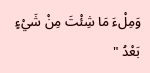وَمِلْءَ مَا شِئْتَ مِنْ شَيْءٍ بَعْدُ "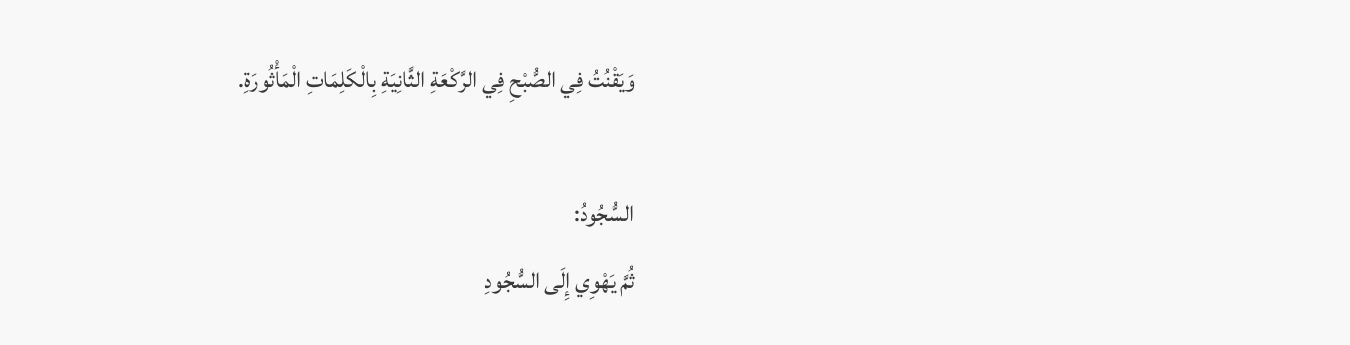وَيَقْنُتُ فِي الصُّبْحِ فِي الرَّكْعَةِ الثَّانِيَةِ بِالْكَلِمَاتِ الْمَأْثُورَةِ.

السُّجُودُ:
ثُمَّ يَهْوِي إِلَى السُّجُودِ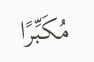مُكَبِّرًا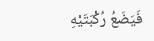فَيَضَعُ رُكْبَتَيْهِ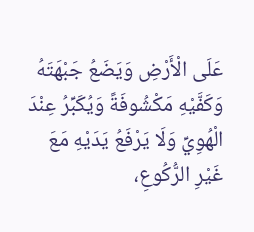عَلَى الْأَرْضِ وَيَضَعُ جَبْهَتَهُ وَكَفَّيْهِ مَكْشُوفَةً وَيُكَبِّرُ عِنْدَ الْهُوِيِّ وَلَا يَرْفَعُ يَدَيْهِ مَعَ غَيْرِ الرُّكُوعِ،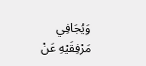وَيُجَافِي مَرْفِقَيْهِ عَنْ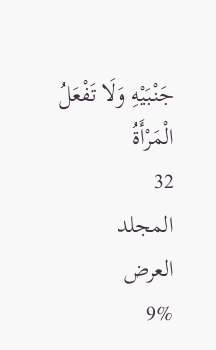جَنْبَيْهِ وَلَا تَفْعَلُ الْمَرْأَةُ
32
المجلد
العرض
9%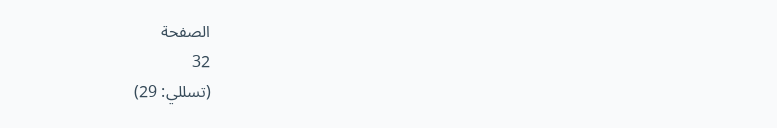الصفحة
32
(تسللي: 29)